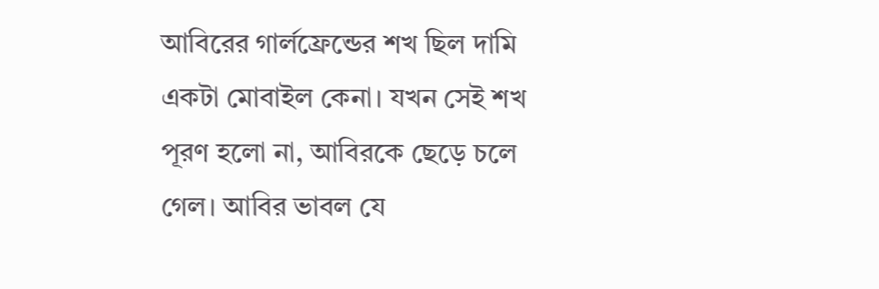আবিরের গার্লফ্রেন্ডের শখ ছিল দামি একটা মোবাইল কেনা। যখন সেই শখ পূরণ হলো না, আবিরকে ছেড়ে চলে গেল। আবির ভাবল যে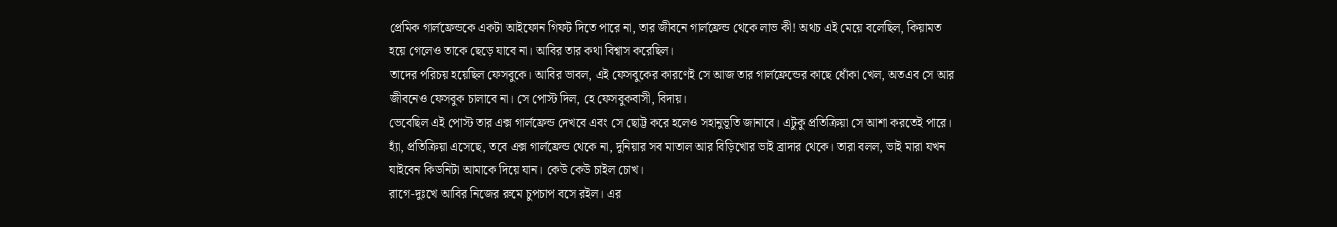প্রেমিক গার্লফ্রেন্ডকে একটা আইফোন গিফট দিতে পারে না, তার জীবনে গার্লফ্রেন্ড থেকে লাভ কী! অথচ এই মেয়ে বলেছিল, কিয়ামত হয়ে গেলেও তাকে ছেড়ে যাবে না। আবির তার কথা বিশ্বাস করেছিল।
তাদের পরিচয় হয়েছিল ফেসবুকে। আবির ভাবল, এই ফেসবুকের কারণেই সে আজ তার গার্লফ্রেন্ডের কাছে ধোঁকা খেল, অতএব সে আর জীবনেও ফেসবুক চালাবে না। সে পোস্ট দিল, হে ফেসবুকবাসী, বিদায়।
ভেবেছিল এই পোস্ট তার এক্স গার্লফ্রেন্ড দেখবে এবং সে ছোট্ট করে হলেও সহানুভূতি জানাবে। এটুকু প্রতিক্রিয়া সে আশা করতেই পারে।
হ্যাঁ, প্রতিক্রিয়া এসেছে, তবে এক্স গার্লফ্রেন্ড থেকে না, দুনিয়ার সব মাতাল আর বিড়িখোর ভাই ব্রাদার থেকে। তারা বলল, ভাই মারা যখন যাইবেন কিডনিটা আমাকে দিয়ে যান। কেউ কেউ চাইল চোখ।
রাগে-দুঃখে আবির নিজের রুমে চুপচাপ বসে রইল। এর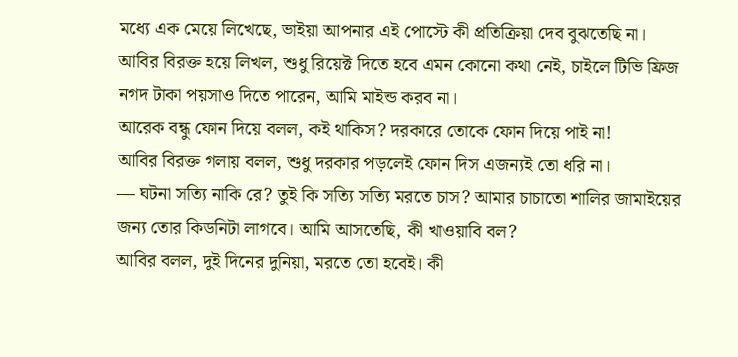মধ্যে এক মেয়ে লিখেছে, ভাইয়া আপনার এই পোস্টে কী প্রতিক্রিয়া দেব বুঝতেছি না।
আবির বিরক্ত হয়ে লিখল, শুধু রিয়েক্ট দিতে হবে এমন কোনো কথা নেই, চাইলে টিভি ফ্রিজ নগদ টাকা পয়সাও দিতে পারেন, আমি মাইন্ড করব না।
আরেক বন্ধু ফোন দিয়ে বলল, কই থাকিস? দরকারে তোকে ফোন দিয়ে পাই না!
আবির বিরক্ত গলায় বলল, শুধু দরকার পড়লেই ফোন দিস এজন্যই তো ধরি না।
— ঘটনা সত্যি নাকি রে? তুই কি সত্যি সত্যি মরতে চাস? আমার চাচাতো শালির জামাইয়ের জন্য তোর কিডনিটা লাগবে। আমি আসতেছি, কী খাওয়াবি বল?
আবির বলল, দুই দিনের দুনিয়া, মরতে তো হবেই। কী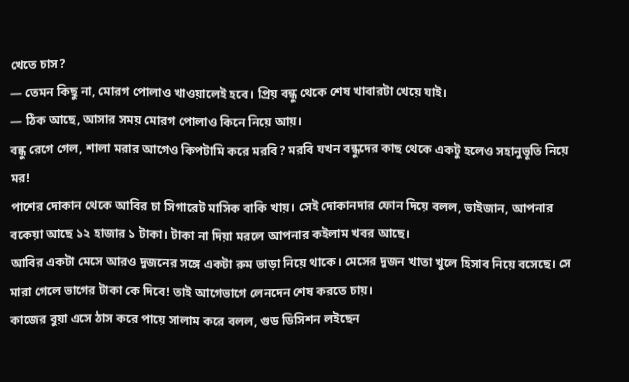খেতে চাস?
— তেমন কিছু না, মোরগ পোলাও খাওয়ালেই হবে। প্রিয় বন্ধু থেকে শেষ খাবারটা খেয়ে যাই।
— ঠিক আছে, আসার সময় মোরগ পোলাও কিনে নিয়ে আয়।
বন্ধু রেগে গেল, শালা মরার আগেও কিপটামি করে মরবি? মরবি যখন বন্ধুদের কাছ থেকে একটু হলেও সহানুভূতি নিয়ে মর!
পাশের দোকান থেকে আবির চা সিগারেট মাসিক বাকি খায়। সেই দোকানদার ফোন দিয়ে বলল, ভাইজান, আপনার বকেয়া আছে ১২ হাজার ১ টাকা। টাকা না দিয়া মরলে আপনার কইলাম খবর আছে।
আবির একটা মেসে আরও দুজনের সঙ্গে একটা রুম ভাড়া নিয়ে থাকে। মেসের দুজন খাতা খুলে হিসাব নিয়ে বসেছে। সে মারা গেলে ভাগের টাকা কে দিবে! তাই আগেভাগে লেনদেন শেষ করতে চায়।
কাজের বুয়া এসে ঠাস করে পায়ে সালাম করে বলল, গুড ডিসিশন লইছেন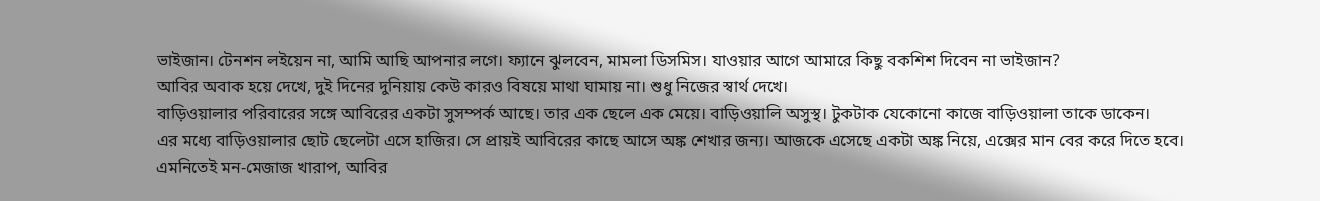ভাইজান। টেনশন লইয়েন না, আমি আছি আপনার লগে। ফ্যানে ঝুলবেন, মামলা ডিসমিস। যাওয়ার আগে আমারে কিছু বকশিশ দিবেন না ভাইজান?
আবির অবাক হয়ে দেখে, দুই দিনের দুনিয়ায় কেউ কারও বিষয়ে মাথা ঘামায় না। শুধু নিজের স্বার্থ দেখে।
বাড়িওয়ালার পরিবারের সঙ্গে আবিরের একটা সুসম্পর্ক আছে। তার এক ছেলে এক মেয়ে। বাড়িওয়ালি অসুস্থ। টুকটাক যেকোনো কাজে বাড়িওয়ালা তাকে ডাকেন।
এর মধ্যে বাড়িওয়ালার ছোট ছেলেটা এসে হাজির। সে প্রায়ই আবিরের কাছে আসে অঙ্ক শেখার জন্য। আজকে এসেছে একটা অঙ্ক নিয়ে, এক্সের মান বের করে দিতে হবে।
এমনিতেই মন-মেজাজ খারাপ, আবির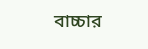বাচ্চার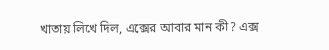খাতায় লিখে দিল, এক্সের আবার মান কী? এক্স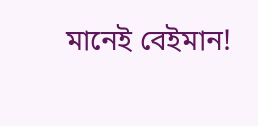মানেই বেইমান!